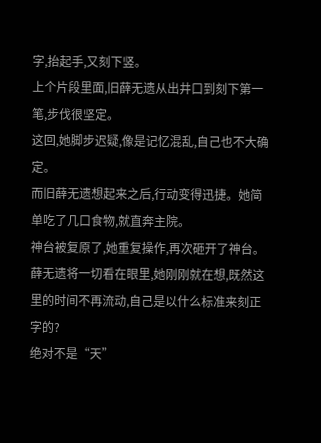字,抬起手,又刻下竖。
上个片段里面,旧薛无遗从出井口到刻下第一笔,步伐很坚定。
这回,她脚步迟疑,像是记忆混乱,自己也不大确定。
而旧薛无遗想起来之后,行动变得迅捷。她简单吃了几口食物,就直奔主院。
神台被复原了,她重复操作,再次砸开了神台。
薛无遗将一切看在眼里,她刚刚就在想,既然这里的时间不再流动,自己是以什么标准来刻正字的?
绝对不是“天”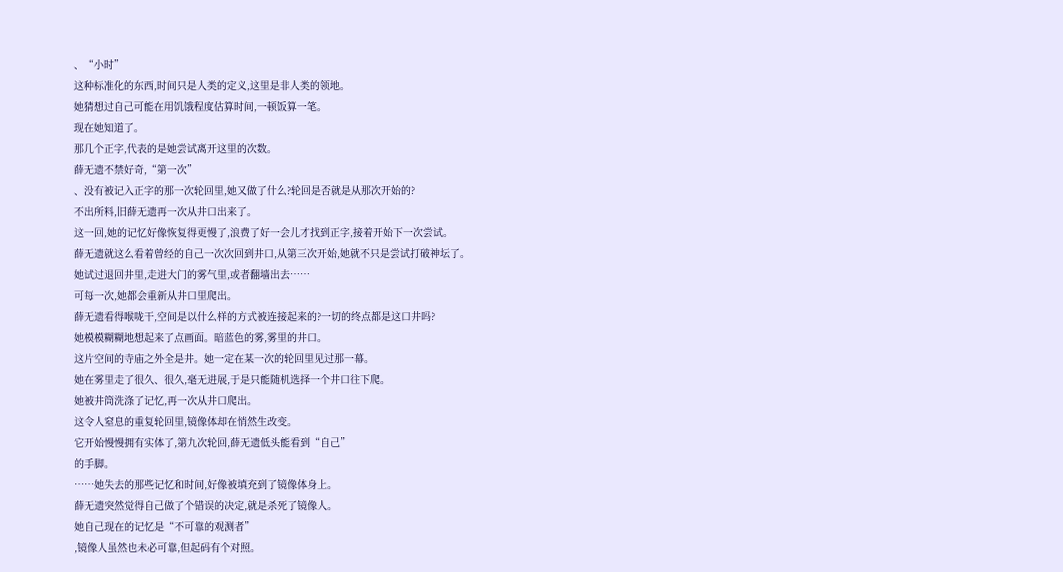、“小时”
这种标准化的东西,时间只是人类的定义,这里是非人类的领地。
她猜想过自己可能在用饥饿程度估算时间,一顿饭算一笔。
现在她知道了。
那几个正字,代表的是她尝试离开这里的次数。
薛无遗不禁好奇,“第一次”
、没有被记入正字的那一次轮回里,她又做了什么?轮回是否就是从那次开始的?
不出所料,旧薛无遗再一次从井口出来了。
这一回,她的记忆好像恢复得更慢了,浪费了好一会儿才找到正字,接着开始下一次尝试。
薛无遗就这么看着曾经的自己一次次回到井口,从第三次开始,她就不只是尝试打破神坛了。
她试过退回井里,走进大门的雾气里,或者翻墙出去……
可每一次,她都会重新从井口里爬出。
薛无遗看得喉咙干,空间是以什么样的方式被连接起来的?一切的终点都是这口井吗?
她模模糊糊地想起来了点画面。暗蓝色的雾,雾里的井口。
这片空间的寺庙之外全是井。她一定在某一次的轮回里见过那一幕。
她在雾里走了很久、很久,毫无进展,于是只能随机选择一个井口往下爬。
她被井筒洗涤了记忆,再一次从井口爬出。
这令人窒息的重复轮回里,镜像体却在悄然生改变。
它开始慢慢拥有实体了,第九次轮回,薛无遗低头能看到“自己”
的手脚。
……她失去的那些记忆和时间,好像被填充到了镜像体身上。
薛无遗突然觉得自己做了个错误的决定,就是杀死了镜像人。
她自己现在的记忆是“不可靠的观测者”
,镜像人虽然也未必可靠,但起码有个对照。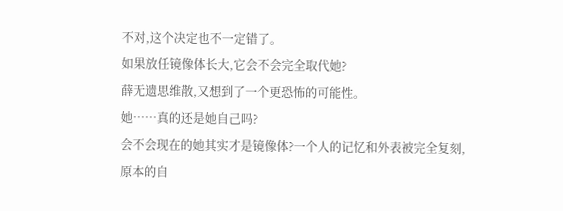不对,这个决定也不一定错了。
如果放任镜像体长大,它会不会完全取代她?
薛无遗思维散,又想到了一个更恐怖的可能性。
她……真的还是她自己吗?
会不会现在的她其实才是镜像体?一个人的记忆和外表被完全复刻,原本的自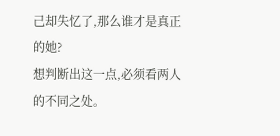己却失忆了,那么谁才是真正的她?
想判断出这一点,必须看两人的不同之处。